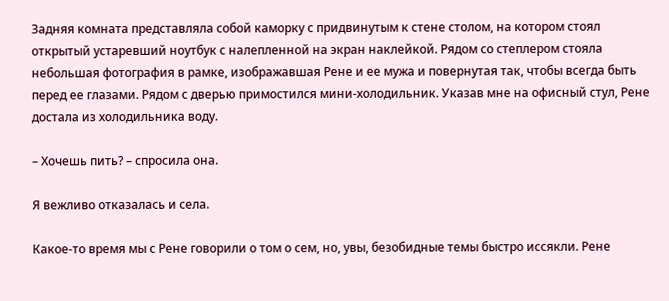Задняя комната представляла собой каморку с придвинутым к стене столом, на котором стоял открытый устаревший ноутбук с налепленной на экран наклейкой. Рядом со степлером стояла небольшая фотография в рамке, изображавшая Рене и ее мужа и повернутая так, чтобы всегда быть перед ее глазами. Рядом с дверью примостился мини-холодильник. Указав мне на офисный стул, Рене достала из холодильника воду.

– Хочешь пить? – спросила она.

Я вежливо отказалась и села.

Какое-то время мы с Рене говорили о том о сем, но, увы, безобидные темы быстро иссякли. Рене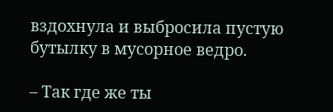вздохнула и выбросила пустую бутылку в мусорное ведро.

– Так где же ты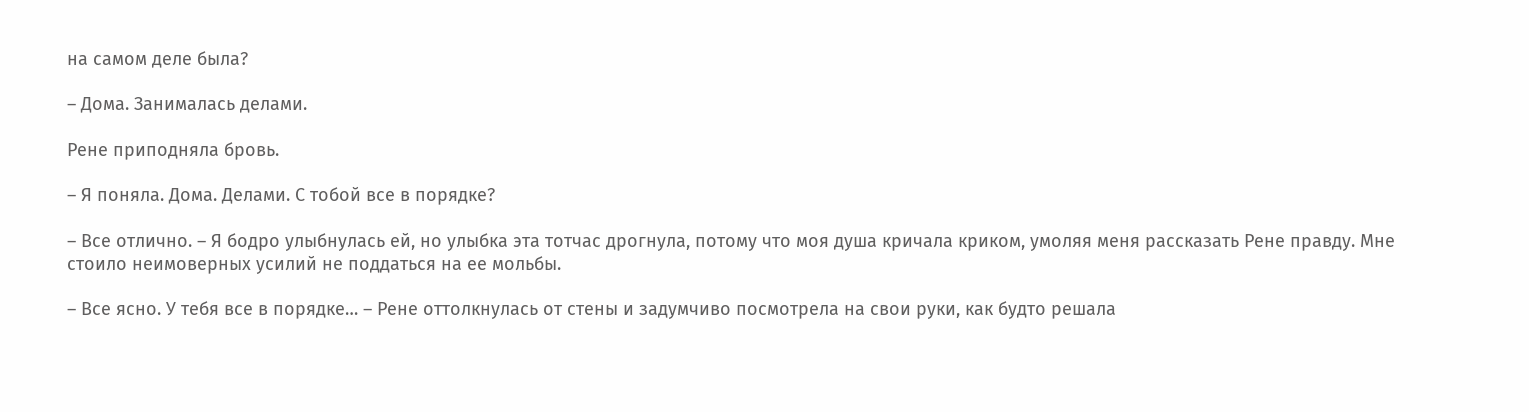на самом деле была?

– Дома. Занималась делами.

Рене приподняла бровь.

– Я поняла. Дома. Делами. С тобой все в порядке?

– Все отлично. – Я бодро улыбнулась ей, но улыбка эта тотчас дрогнула, потому что моя душа кричала криком, умоляя меня рассказать Рене правду. Мне стоило неимоверных усилий не поддаться на ее мольбы.

– Все ясно. У тебя все в порядке… – Рене оттолкнулась от стены и задумчиво посмотрела на свои руки, как будто решала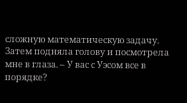сложную математическую задачу. Затем подняла голову и посмотрела мне в глаза. – У вас с Уэсом все в порядке?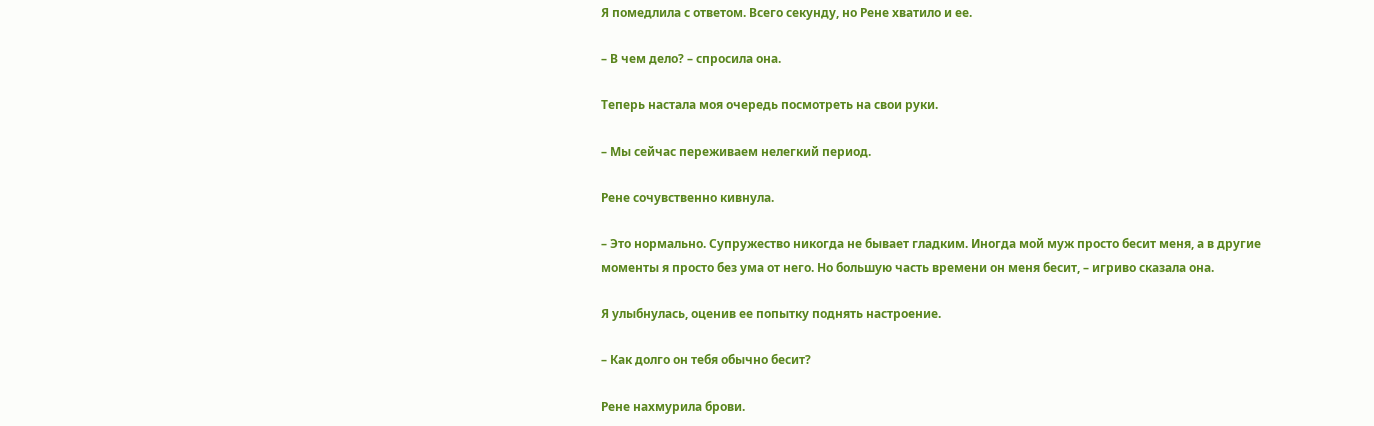Я помедлила с ответом. Всего секунду, но Рене хватило и ее.

– В чем дело? – спросила она.

Теперь настала моя очередь посмотреть на свои руки.

– Мы сейчас переживаем нелегкий период.

Рене сочувственно кивнула.

– Это нормально. Супружество никогда не бывает гладким. Иногда мой муж просто бесит меня, а в другие моменты я просто без ума от него. Но большую часть времени он меня бесит, – игриво сказала она.

Я улыбнулась, оценив ее попытку поднять настроение.

– Как долго он тебя обычно бесит?

Рене нахмурила брови.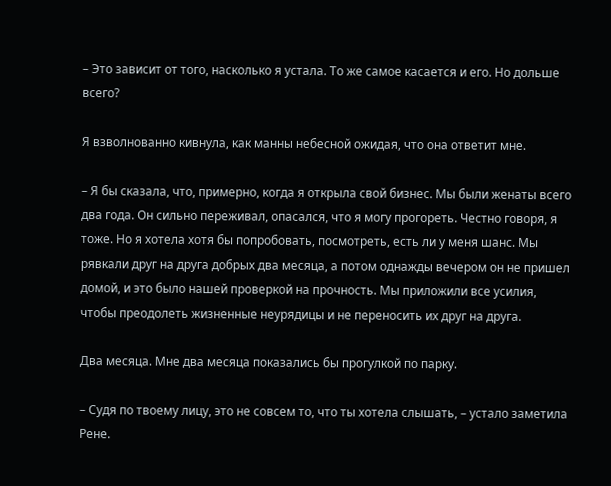– Это зависит от того, насколько я устала. То же самое касается и его. Но дольше всего?

Я взволнованно кивнула, как манны небесной ожидая, что она ответит мне.

– Я бы сказала, что, примерно, когда я открыла свой бизнес. Мы были женаты всего два года. Он сильно переживал, опасался, что я могу прогореть. Честно говоря, я тоже. Но я хотела хотя бы попробовать, посмотреть, есть ли у меня шанс. Мы рявкали друг на друга добрых два месяца, а потом однажды вечером он не пришел домой, и это было нашей проверкой на прочность. Мы приложили все усилия, чтобы преодолеть жизненные неурядицы и не переносить их друг на друга.

Два месяца. Мне два месяца показались бы прогулкой по парку.

– Судя по твоему лицу, это не совсем то, что ты хотела слышать, – устало заметила Рене.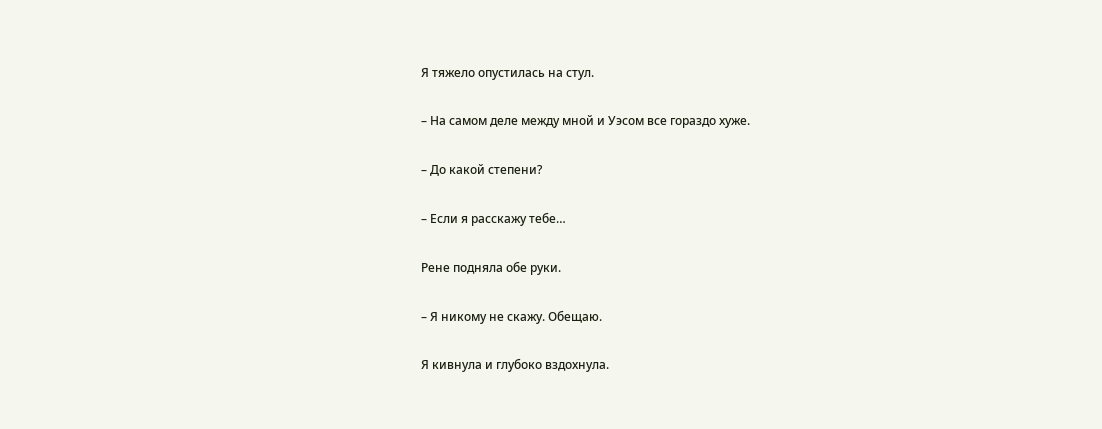Я тяжело опустилась на стул.

– На самом деле между мной и Уэсом все гораздо хуже.

– До какой степени?

– Если я расскажу тебе…

Рене подняла обе руки.

– Я никому не скажу. Обещаю.

Я кивнула и глубоко вздохнула.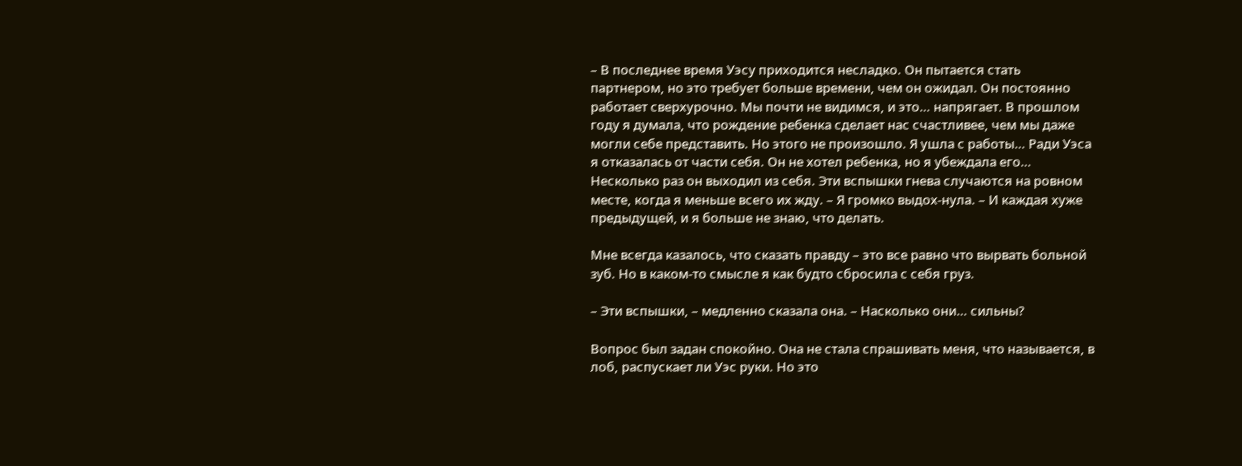– В последнее время Уэсу приходится несладко. Он пытается стать партнером, но это требует больше времени, чем он ожидал. Он постоянно работает сверхурочно. Мы почти не видимся, и это… напрягает. В прошлом году я думала, что рождение ребенка сделает нас счастливее, чем мы даже могли себе представить. Но этого не произошло. Я ушла с работы… Ради Уэса я отказалась от части себя. Он не хотел ребенка, но я убеждала его… Несколько раз он выходил из себя. Эти вспышки гнева случаются на ровном месте, когда я меньше всего их жду. – Я громко выдох-нула. – И каждая хуже предыдущей, и я больше не знаю, что делать.

Мне всегда казалось, что сказать правду – это все равно что вырвать больной зуб. Но в каком-то смысле я как будто сбросила с себя груз.

– Эти вспышки, – медленно сказала она. – Насколько они… сильны?

Вопрос был задан спокойно. Она не стала спрашивать меня, что называется, в лоб, распускает ли Уэс руки. Но это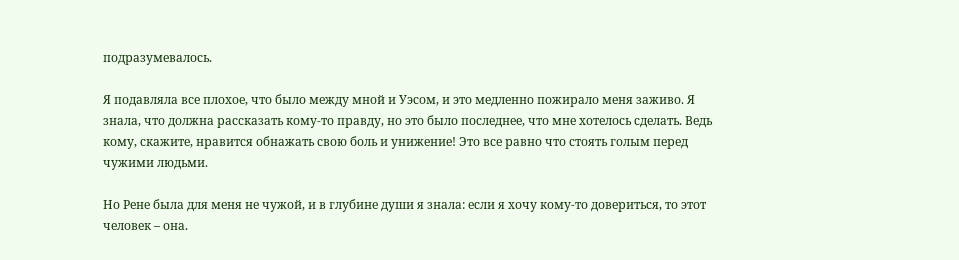подразумевалось.

Я подавляла все плохое, что было между мной и Уэсом, и это медленно пожирало меня заживо. Я знала, что должна рассказать кому-то правду, но это было последнее, что мне хотелось сделать. Ведь кому, скажите, нравится обнажать свою боль и унижение! Это все равно что стоять голым перед чужими людьми.

Но Рене была для меня не чужой, и в глубине души я знала: если я хочу кому-то довериться, то этот человек – она.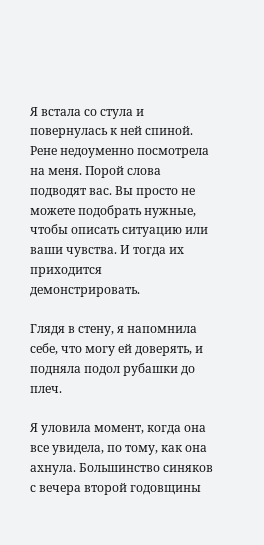Я встала со стула и повернулась к ней спиной. Рене недоуменно посмотрела на меня. Порой слова подводят вас. Вы просто не можете подобрать нужные, чтобы описать ситуацию или ваши чувства. И тогда их приходится демонстрировать.

Глядя в стену, я напомнила себе, что могу ей доверять, и подняла подол рубашки до плеч.

Я уловила момент, когда она все увидела, по тому, как она ахнула. Большинство синяков с вечера второй годовщины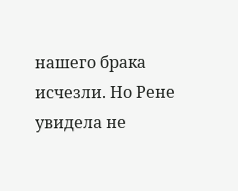нашего брака исчезли. Но Рене увидела не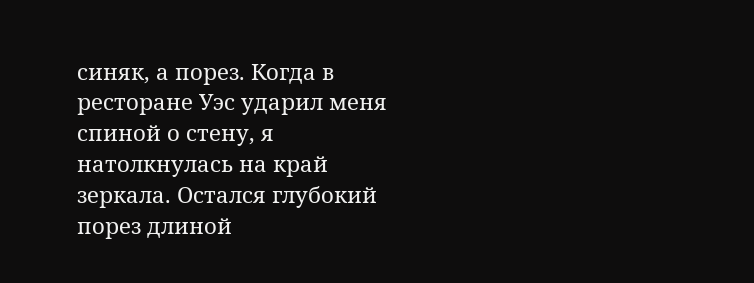синяк, а порез. Когда в ресторане Уэс ударил меня спиной о стену, я натолкнулась на край зеркала. Остался глубокий порез длиной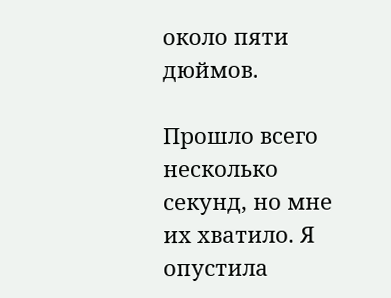около пяти дюймов.

Прошло всего несколько секунд, но мне их хватило. Я опустила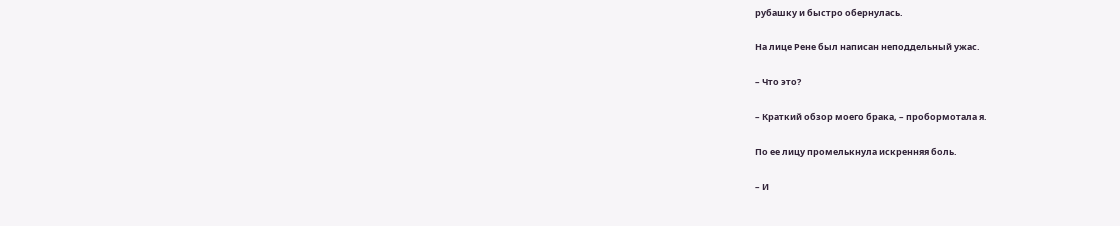рубашку и быстро обернулась.

На лице Рене был написан неподдельный ужас.

– Что это?

– Краткий обзор моего брака, – пробормотала я.

По ее лицу промелькнула искренняя боль.

– И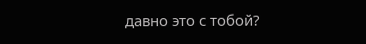давно это с тобой?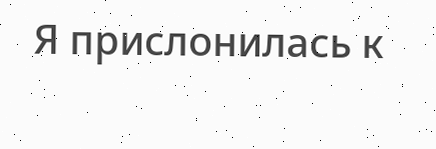Я прислонилась к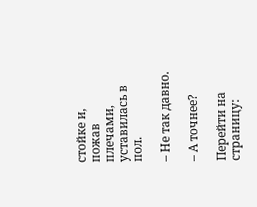стойке и, пожав плечами, уставилась в пол.

– Не так давно.

– А точнее?

Перейти на страницу: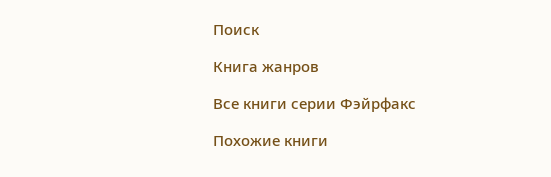Поиск

Книга жанров

Все книги серии Фэйрфакс

Похожие книги